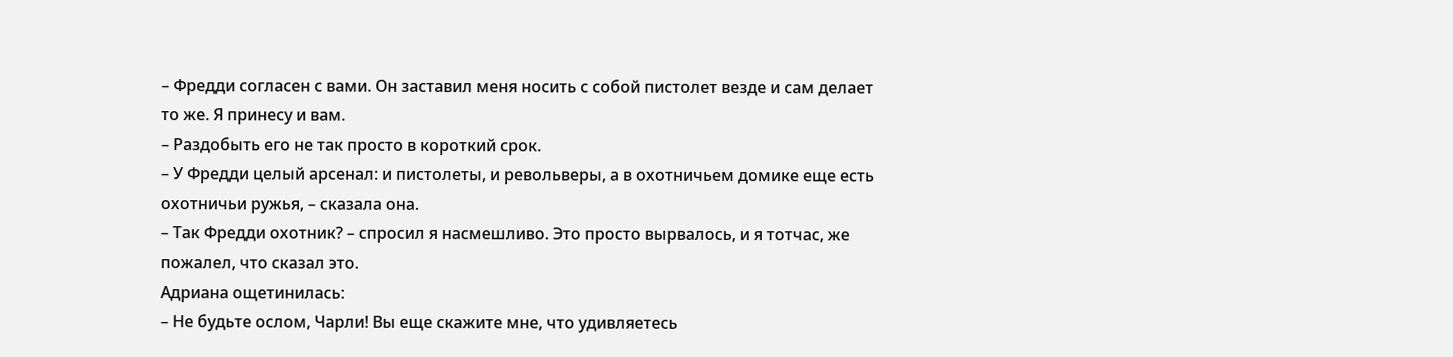– Фредди согласен с вами. Он заставил меня носить с собой пистолет везде и сам делает то же. Я принесу и вам.
– Раздобыть его не так просто в короткий срок.
– У Фредди целый арсенал: и пистолеты, и револьверы, а в охотничьем домике еще есть охотничьи ружья, – сказала она.
– Так Фредди охотник? – спросил я насмешливо. Это просто вырвалось, и я тотчас, же пожалел, что сказал это.
Адриана ощетинилась:
– Не будьте ослом, Чарли! Вы еще скажите мне, что удивляетесь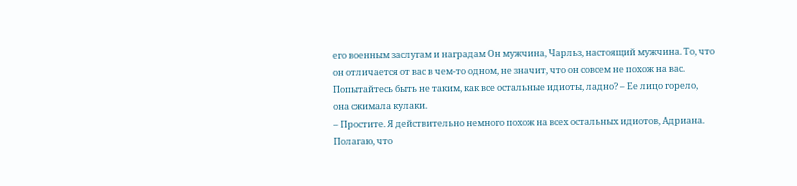его военным заслугам и наградам Он мужчина, Чарльз, настоящий мужчина. То, что он отличается от вас в чем-то одном, не значит, что он совсем не похож на вас. Попытайтесь быть не таким, как все остальные идиоты, ладно? – Ее лицо горело, она сжимала кулаки.
– Простите. Я действительно немного похож на всех остальных идиотов, Адриана. Полагаю, что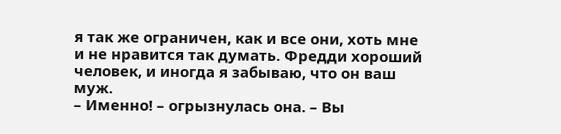я так же ограничен, как и все они, хоть мне и не нравится так думать. Фредди хороший человек, и иногда я забываю, что он ваш муж.
– Именно! – огрызнулась она. – Вы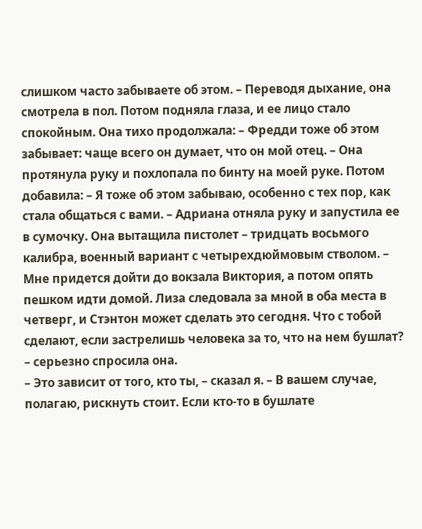слишком часто забываете об этом. – Переводя дыхание, она смотрела в пол. Потом подняла глаза, и ее лицо стало спокойным. Она тихо продолжала: – Фредди тоже об этом забывает: чаще всего он думает, что он мой отец. – Она протянула руку и похлопала по бинту на моей руке. Потом добавила: – Я тоже об этом забываю, особенно с тех пор, как стала общаться с вами. – Адриана отняла руку и запустила ее в сумочку. Она вытащила пистолет – тридцать восьмого калибра, военный вариант с четырехдюймовым стволом. – Мне придется дойти до вокзала Виктория, а потом опять пешком идти домой. Лиза следовала за мной в оба места в четверг, и Стэнтон может сделать это сегодня. Что с тобой сделают, если застрелишь человека за то, что на нем бушлат? – серьезно спросила она.
– Это зависит от того, кто ты, – сказал я. – В вашем случае, полагаю, рискнуть стоит. Если кто-то в бушлате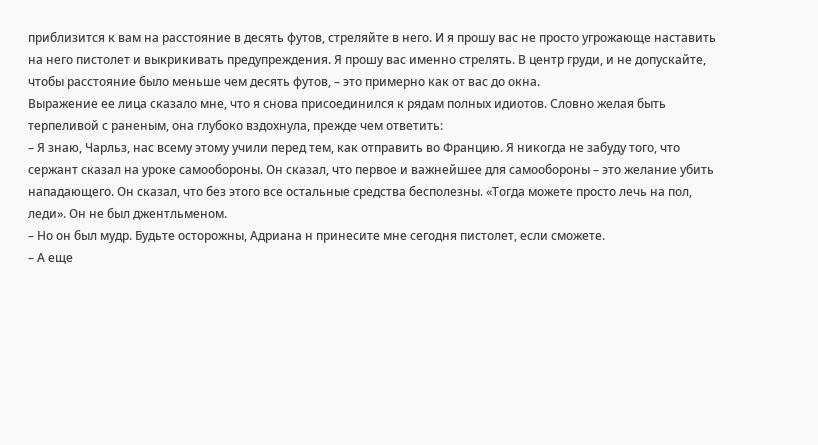приблизится к вам на расстояние в десять футов, стреляйте в него. И я прошу вас не просто угрожающе наставить на него пистолет и выкрикивать предупреждения. Я прошу вас именно стрелять. В центр груди, и не допускайте, чтобы расстояние было меньше чем десять футов, – это примерно как от вас до окна.
Выражение ее лица сказало мне, что я снова присоединился к рядам полных идиотов. Словно желая быть терпеливой с раненым, она глубоко вздохнула, прежде чем ответить:
– Я знаю, Чарльз, нас всему этому учили перед тем, как отправить во Францию. Я никогда не забуду того, что сержант сказал на уроке самообороны. Он сказал, что первое и важнейшее для самообороны – это желание убить нападающего. Он сказал, что без этого все остальные средства бесполезны. «Тогда можете просто лечь на пол, леди». Он не был джентльменом.
– Но он был мудр. Будьте осторожны, Адриана н принесите мне сегодня пистолет, если сможете.
– А еще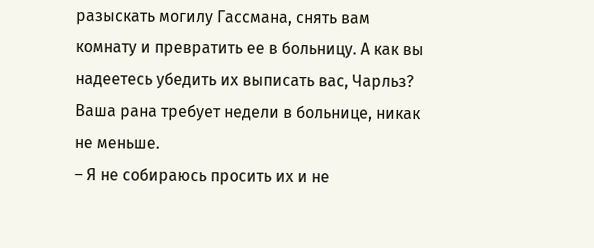разыскать могилу Гассмана, снять вам комнату и превратить ее в больницу. А как вы надеетесь убедить их выписать вас, Чарльз? Ваша рана требует недели в больнице, никак не меньше.
– Я не собираюсь просить их и не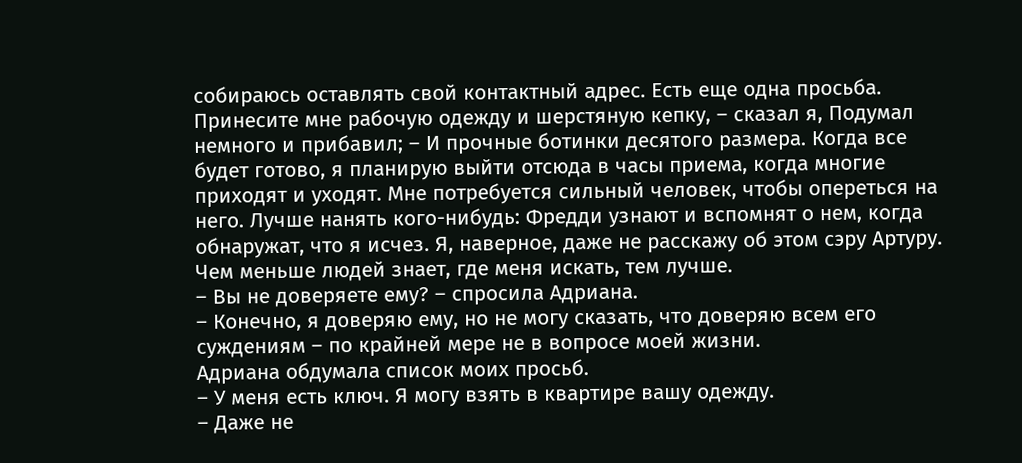собираюсь оставлять свой контактный адрес. Есть еще одна просьба. Принесите мне рабочую одежду и шерстяную кепку, – сказал я, Подумал немного и прибавил; – И прочные ботинки десятого размера. Когда все будет готово, я планирую выйти отсюда в часы приема, когда многие приходят и уходят. Мне потребуется сильный человек, чтобы опереться на него. Лучше нанять кого-нибудь: Фредди узнают и вспомнят о нем, когда обнаружат, что я исчез. Я, наверное, даже не расскажу об этом сэру Артуру. Чем меньше людей знает, где меня искать, тем лучше.
– Вы не доверяете ему? – спросила Адриана.
– Конечно, я доверяю ему, но не могу сказать, что доверяю всем его суждениям – по крайней мере не в вопросе моей жизни.
Адриана обдумала список моих просьб.
– У меня есть ключ. Я могу взять в квартире вашу одежду.
– Даже не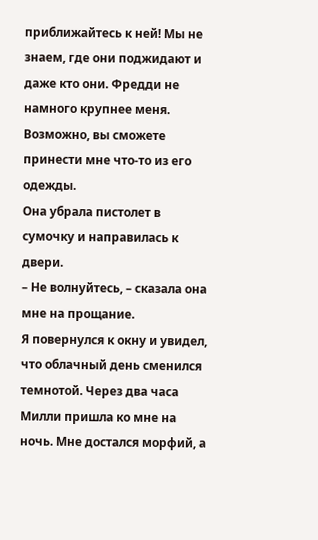приближайтесь к ней! Мы не знаем, где они поджидают и даже кто они. Фредди не намного крупнее меня. Возможно, вы сможете принести мне что-то из его одежды.
Она убрала пистолет в сумочку и направилась к двери.
– Не волнуйтесь, – сказала она мне на прощание.
Я повернулся к окну и увидел, что облачный день сменился темнотой. Через два часа Милли пришла ко мне на ночь. Мне достался морфий, а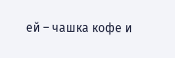ей – чашка кофе и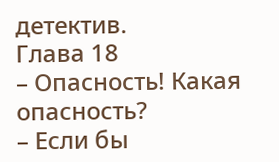детектив.
Глава 18
– Опасность! Какая опасность?
– Если бы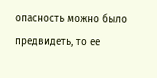опасность можно было предвидеть, то ее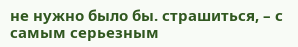не нужно было бы. страшиться, – с самым серьезным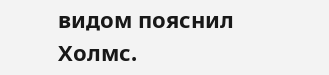видом пояснил Холмс.